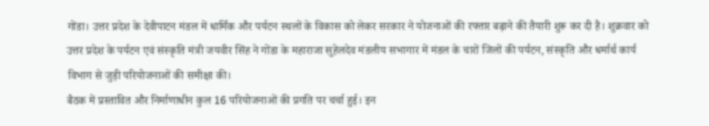गोंडा। उत्तर प्रदेश के देवीपाटन मंडल में धार्मिक और पर्यटन स्थलों के विकास को लेकर सरकार ने योजनाओं की रफ्तार बढ़ाने की तैयारी शुरू कर दी है। शुक्रवार को उत्तर प्रदेश के पर्यटन एवं संस्कृति मंत्री जयवीर सिंह ने गोंडा के महाराजा सुहेलदेव मंडलीय सभागार में मंडल के चारों जिलों की पर्यटन, संस्कृति और धर्मार्थ कार्य विभाग से जुड़ी परियोजनाओं की समीक्षा की।
बैठक में प्रस्तावित और निर्माणाधीन कुल 16 परियोजनाओं की प्रगति पर चर्चा हुई। इन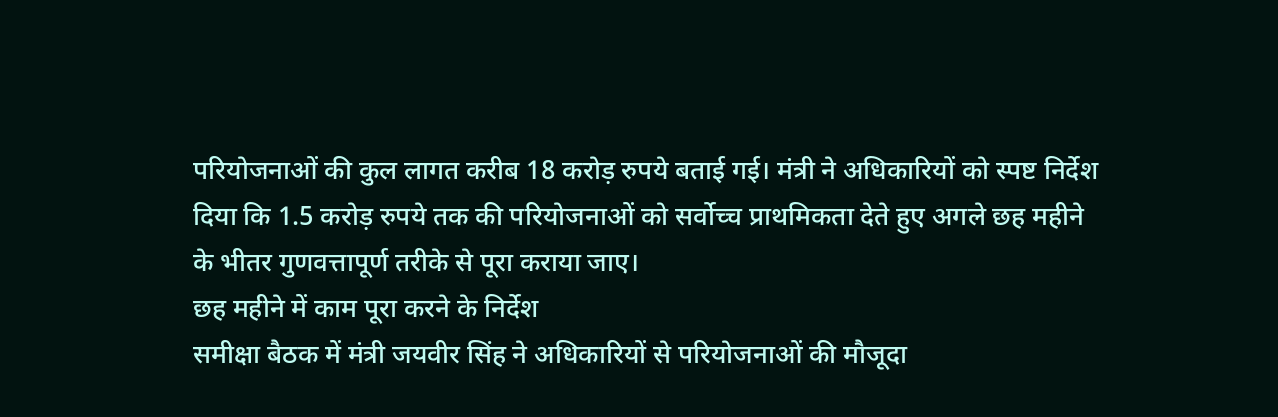परियोजनाओं की कुल लागत करीब 18 करोड़ रुपये बताई गई। मंत्री ने अधिकारियों को स्पष्ट निर्देश दिया कि 1.5 करोड़ रुपये तक की परियोजनाओं को सर्वोच्च प्राथमिकता देते हुए अगले छह महीने के भीतर गुणवत्तापूर्ण तरीके से पूरा कराया जाए।
छह महीने में काम पूरा करने के निर्देश
समीक्षा बैठक में मंत्री जयवीर सिंह ने अधिकारियों से परियोजनाओं की मौजूदा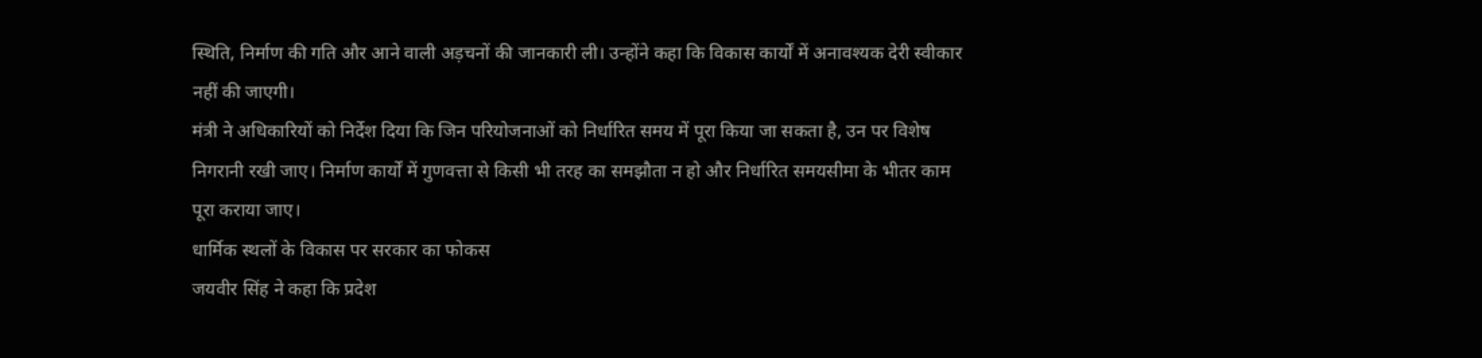स्थिति, निर्माण की गति और आने वाली अड़चनों की जानकारी ली। उन्होंने कहा कि विकास कार्यों में अनावश्यक देरी स्वीकार नहीं की जाएगी।
मंत्री ने अधिकारियों को निर्देश दिया कि जिन परियोजनाओं को निर्धारित समय में पूरा किया जा सकता है, उन पर विशेष निगरानी रखी जाए। निर्माण कार्यों में गुणवत्ता से किसी भी तरह का समझौता न हो और निर्धारित समयसीमा के भीतर काम पूरा कराया जाए।
धार्मिक स्थलों के विकास पर सरकार का फोकस
जयवीर सिंह ने कहा कि प्रदेश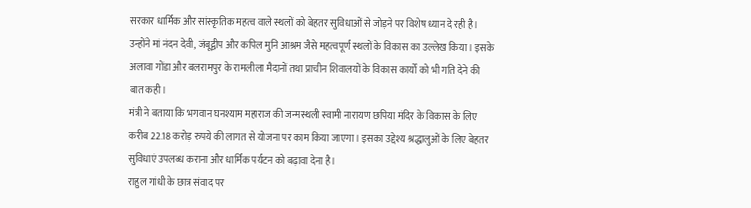सरकार धार्मिक और सांस्कृतिक महत्व वाले स्थलों को बेहतर सुविधाओं से जोड़ने पर विशेष ध्यान दे रही है।
उन्होंने मां नंदन देवी, जंबूद्वीप और कपिल मुनि आश्रम जैसे महत्वपूर्ण स्थलों के विकास का उल्लेख किया। इसके अलावा गोंडा और बलरामपुर के रामलीला मैदानों तथा प्राचीन शिवालयों के विकास कार्यों को भी गति देने की बात कही।
मंत्री ने बताया कि भगवान घनश्याम महाराज की जन्मस्थली स्वामी नारायण छपिया मंदिर के विकास के लिए करीब 22.18 करोड़ रुपये की लागत से योजना पर काम किया जाएगा। इसका उद्देश्य श्रद्धालुओं के लिए बेहतर सुविधाएं उपलब्ध कराना और धार्मिक पर्यटन को बढ़ावा देना है।
राहुल गांधी के छात्र संवाद पर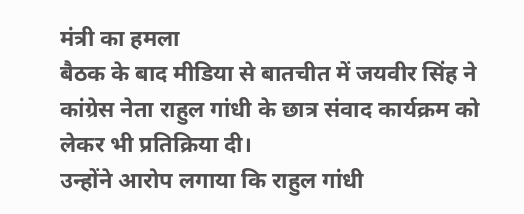मंत्री का हमला
बैठक के बाद मीडिया से बातचीत में जयवीर सिंह ने कांग्रेस नेता राहुल गांधी के छात्र संवाद कार्यक्रम को लेकर भी प्रतिक्रिया दी।
उन्होंने आरोप लगाया कि राहुल गांधी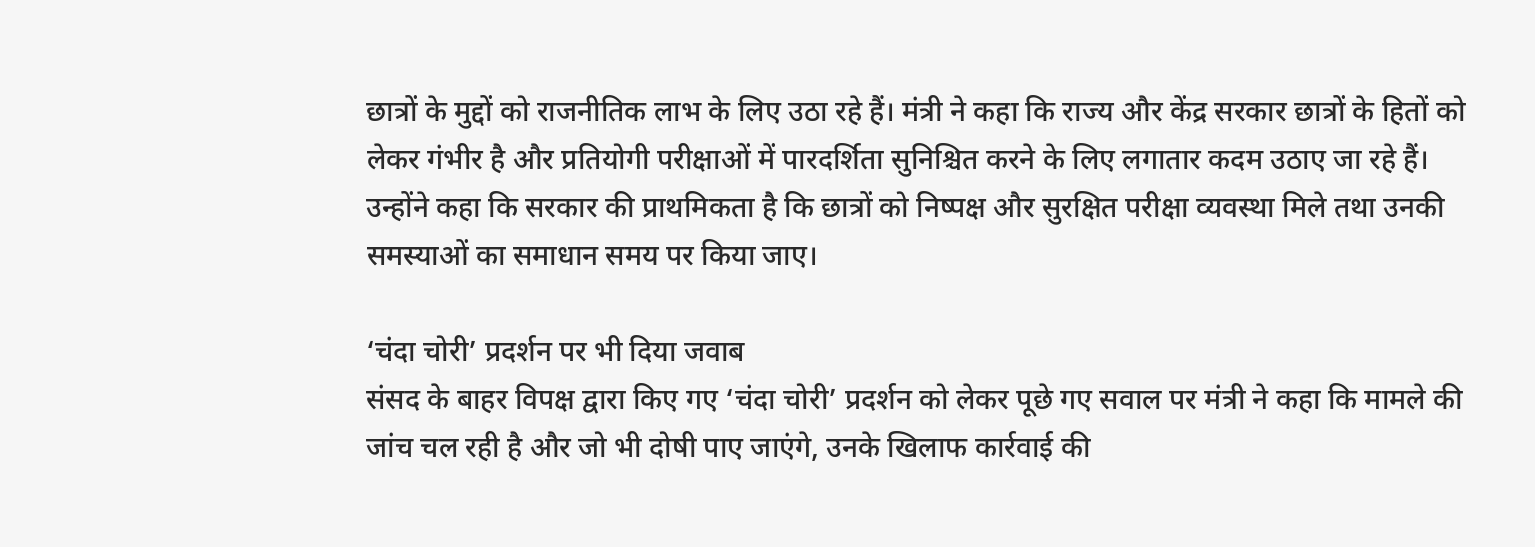छात्रों के मुद्दों को राजनीतिक लाभ के लिए उठा रहे हैं। मंत्री ने कहा कि राज्य और केंद्र सरकार छात्रों के हितों को लेकर गंभीर है और प्रतियोगी परीक्षाओं में पारदर्शिता सुनिश्चित करने के लिए लगातार कदम उठाए जा रहे हैं।
उन्होंने कहा कि सरकार की प्राथमिकता है कि छात्रों को निष्पक्ष और सुरक्षित परीक्षा व्यवस्था मिले तथा उनकी समस्याओं का समाधान समय पर किया जाए।

‘चंदा चोरी’ प्रदर्शन पर भी दिया जवाब
संसद के बाहर विपक्ष द्वारा किए गए ‘चंदा चोरी’ प्रदर्शन को लेकर पूछे गए सवाल पर मंत्री ने कहा कि मामले की जांच चल रही है और जो भी दोषी पाए जाएंगे, उनके खिलाफ कार्रवाई की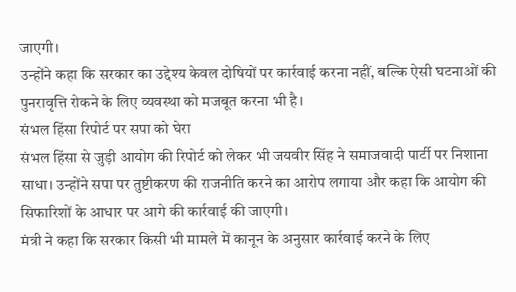जाएगी।
उन्होंने कहा कि सरकार का उद्देश्य केवल दोषियों पर कार्रवाई करना नहीं, बल्कि ऐसी घटनाओं की पुनरावृत्ति रोकने के लिए व्यवस्था को मजबूत करना भी है।
संभल हिंसा रिपोर्ट पर सपा को घेरा
संभल हिंसा से जुड़ी आयोग की रिपोर्ट को लेकर भी जयवीर सिंह ने समाजवादी पार्टी पर निशाना साधा। उन्होंने सपा पर तुष्टीकरण की राजनीति करने का आरोप लगाया और कहा कि आयोग की सिफारिशों के आधार पर आगे की कार्रवाई की जाएगी।
मंत्री ने कहा कि सरकार किसी भी मामले में कानून के अनुसार कार्रवाई करने के लिए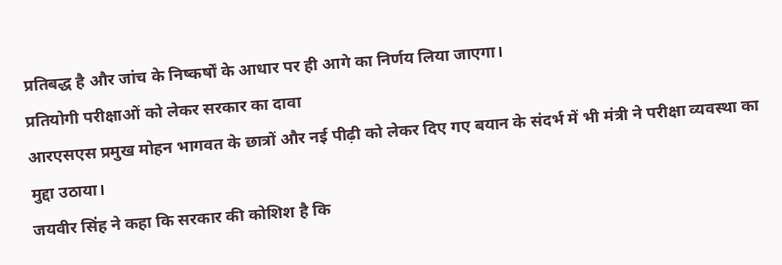प्रतिबद्ध है और जांच के निष्कर्षों के आधार पर ही आगे का निर्णय लिया जाएगा।
प्रतियोगी परीक्षाओं को लेकर सरकार का दावा
आरएसएस प्रमुख मोहन भागवत के छात्रों और नई पीढ़ी को लेकर दिए गए बयान के संदर्भ में भी मंत्री ने परीक्षा व्यवस्था का मुद्दा उठाया।
जयवीर सिंह ने कहा कि सरकार की कोशिश है कि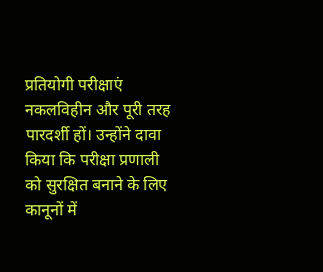प्रतियोगी परीक्षाएं नकलविहीन और पूरी तरह पारदर्शी हों। उन्होंने दावा किया कि परीक्षा प्रणाली को सुरक्षित बनाने के लिए कानूनों में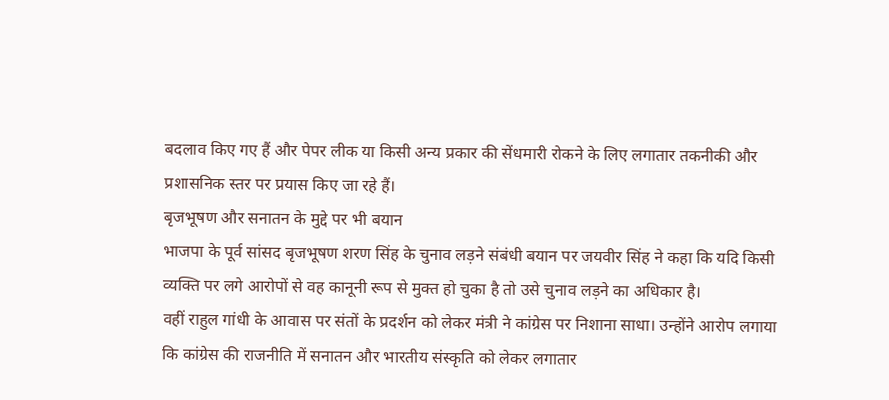बदलाव किए गए हैं और पेपर लीक या किसी अन्य प्रकार की सेंधमारी रोकने के लिए लगातार तकनीकी और प्रशासनिक स्तर पर प्रयास किए जा रहे हैं।
बृजभूषण और सनातन के मुद्दे पर भी बयान
भाजपा के पूर्व सांसद बृजभूषण शरण सिंह के चुनाव लड़ने संबंधी बयान पर जयवीर सिंह ने कहा कि यदि किसी व्यक्ति पर लगे आरोपों से वह कानूनी रूप से मुक्त हो चुका है तो उसे चुनाव लड़ने का अधिकार है।
वहीं राहुल गांधी के आवास पर संतों के प्रदर्शन को लेकर मंत्री ने कांग्रेस पर निशाना साधा। उन्होंने आरोप लगाया कि कांग्रेस की राजनीति में सनातन और भारतीय संस्कृति को लेकर लगातार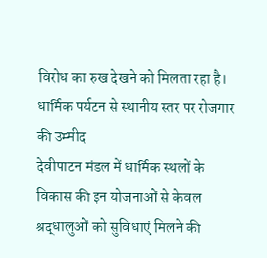विरोध का रुख देखने को मिलता रहा है।
धार्मिक पर्यटन से स्थानीय स्तर पर रोजगार की उम्मीद
देवीपाटन मंडल में धार्मिक स्थलों के विकास की इन योजनाओं से केवल श्रद्धालुओं को सुविधाएं मिलने की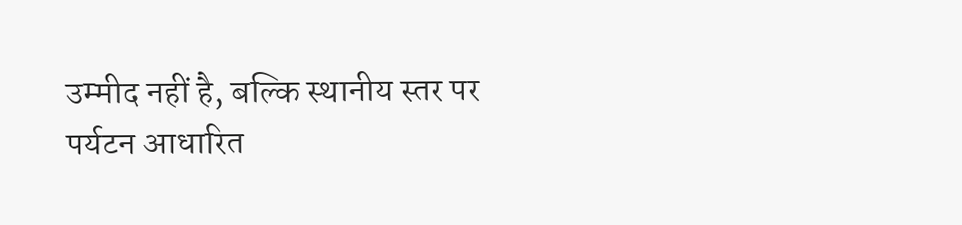उम्मीद नहीं है, बल्कि स्थानीय स्तर पर पर्यटन आधारित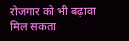रोजगार को भी बढ़ावा मिल सकता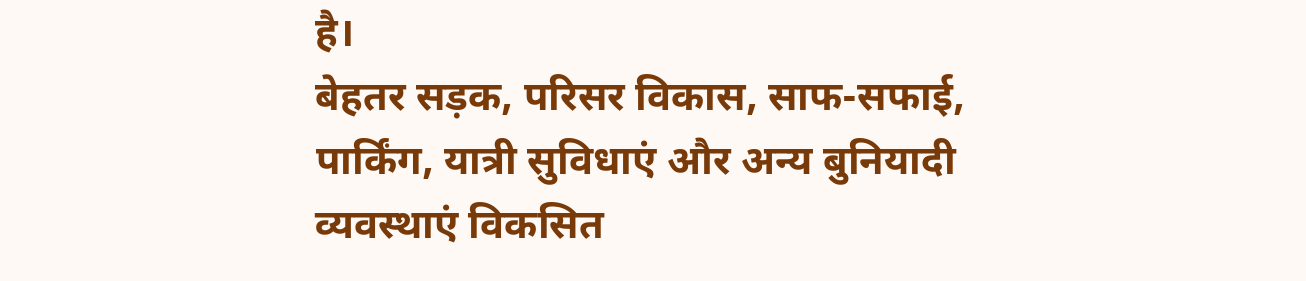है।
बेहतर सड़क, परिसर विकास, साफ-सफाई, पार्किंग, यात्री सुविधाएं और अन्य बुनियादी व्यवस्थाएं विकसित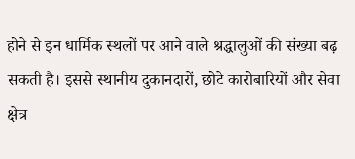होने से इन धार्मिक स्थलों पर आने वाले श्रद्धालुओं की संख्या बढ़ सकती है। इससे स्थानीय दुकानदारों, छोटे कारोबारियों और सेवा क्षेत्र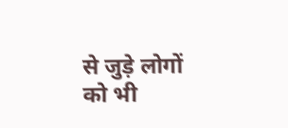से जुड़े लोगों को भी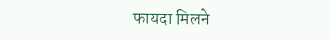फायदा मिलने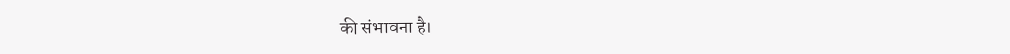की संभावना है।